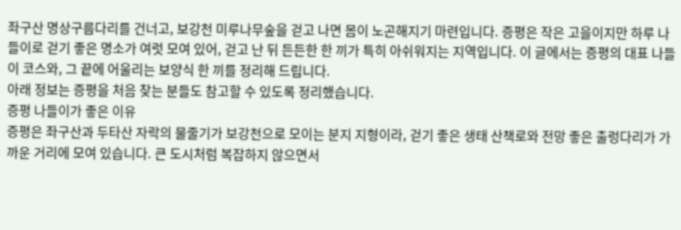좌구산 명상구름다리를 건너고, 보강천 미루나무숲을 걷고 나면 몸이 노곤해지기 마련입니다. 증평은 작은 고을이지만 하루 나들이로 걷기 좋은 명소가 여럿 모여 있어, 걷고 난 뒤 든든한 한 끼가 특히 아쉬워지는 지역입니다. 이 글에서는 증평의 대표 나들이 코스와, 그 끝에 어울리는 보양식 한 끼를 정리해 드립니다.
아래 정보는 증평을 처음 찾는 분들도 참고할 수 있도록 정리했습니다.
증평 나들이가 좋은 이유
증평은 좌구산과 두타산 자락의 물줄기가 보강천으로 모이는 분지 지형이라, 걷기 좋은 생태 산책로와 전망 좋은 출렁다리가 가까운 거리에 모여 있습니다. 큰 도시처럼 복잡하지 않으면서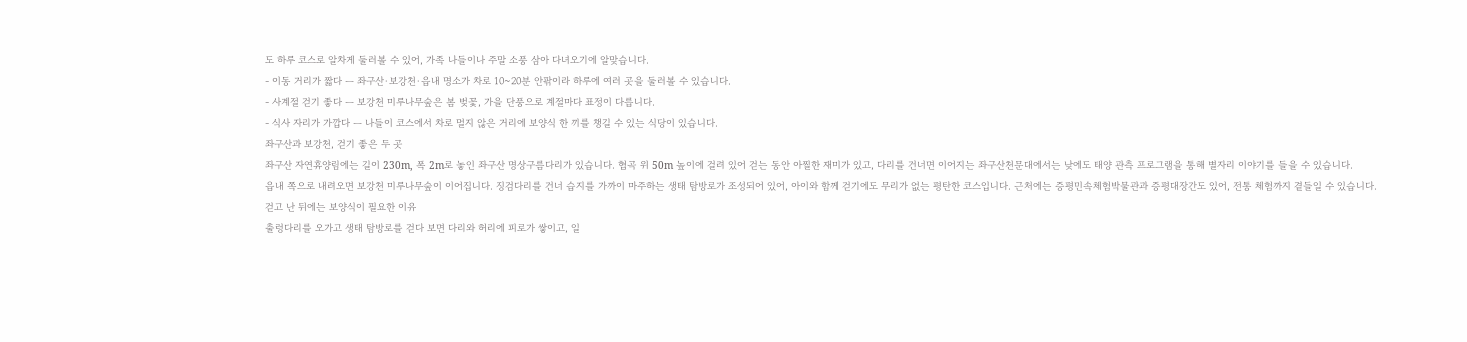도 하루 코스로 알차게 둘러볼 수 있어, 가족 나들이나 주말 소풍 삼아 다녀오기에 알맞습니다.
- 이동 거리가 짧다 ㅡ 좌구산·보강천·읍내 명소가 차로 10~20분 안팎이라 하루에 여러 곳을 둘러볼 수 있습니다.
- 사계절 걷기 좋다 ㅡ 보강천 미루나무숲은 봄 벚꽃, 가을 단풍으로 계절마다 표정이 다릅니다.
- 식사 자리가 가깝다 ㅡ 나들이 코스에서 차로 멀지 않은 거리에 보양식 한 끼를 챙길 수 있는 식당이 있습니다.
좌구산과 보강천, 걷기 좋은 두 곳
좌구산 자연휴양림에는 길이 230m, 폭 2m로 놓인 좌구산 명상구름다리가 있습니다. 협곡 위 50m 높이에 걸려 있어 걷는 동안 아찔한 재미가 있고, 다리를 건너면 이어지는 좌구산천문대에서는 낮에도 태양 관측 프로그램을 통해 별자리 이야기를 들을 수 있습니다.
읍내 쪽으로 내려오면 보강천 미루나무숲이 이어집니다. 징검다리를 건너 습지를 가까이 마주하는 생태 탐방로가 조성되어 있어, 아이와 함께 걷기에도 무리가 없는 평탄한 코스입니다. 근처에는 증평민속체험박물관과 증평대장간도 있어, 전통 체험까지 곁들일 수 있습니다.
걷고 난 뒤에는 보양식이 필요한 이유
출렁다리를 오가고 생태 탐방로를 걷다 보면 다리와 허리에 피로가 쌓이고, 일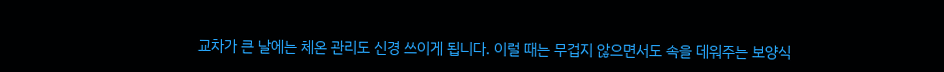교차가 큰 날에는 체온 관리도 신경 쓰이게 됩니다. 이럴 때는 무겁지 않으면서도 속을 데워주는 보양식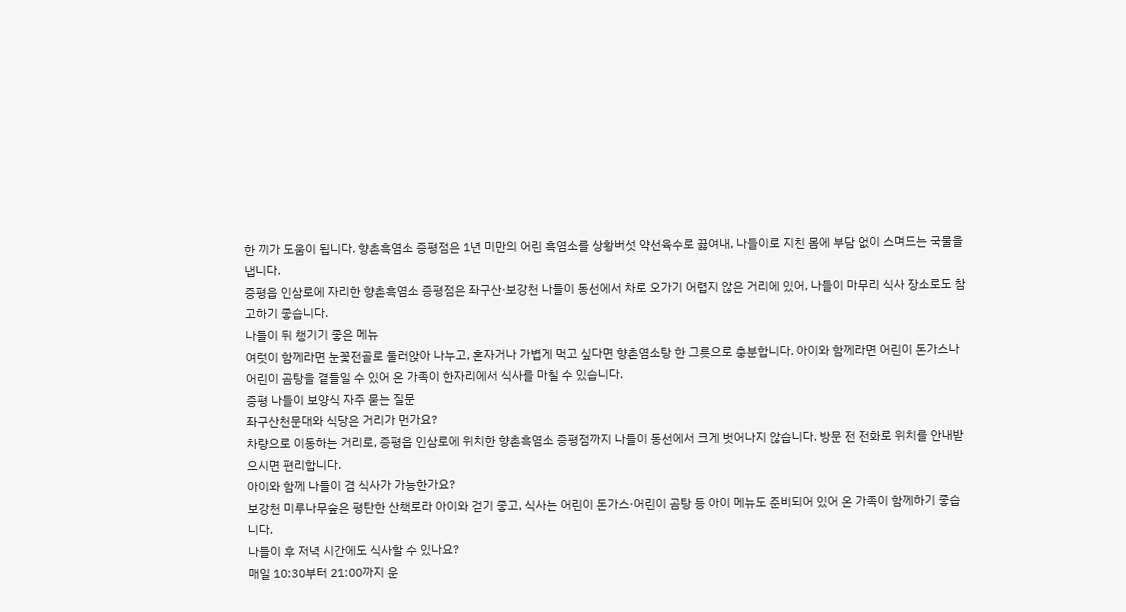한 끼가 도움이 됩니다. 향촌흑염소 증평점은 1년 미만의 어린 흑염소를 상황버섯 약선육수로 끓여내, 나들이로 지친 몸에 부담 없이 스며드는 국물을 냅니다.
증평읍 인삼로에 자리한 향촌흑염소 증평점은 좌구산·보강천 나들이 동선에서 차로 오가기 어렵지 않은 거리에 있어, 나들이 마무리 식사 장소로도 참고하기 좋습니다.
나들이 뒤 챙기기 좋은 메뉴
여럿이 함께라면 눈꽃전골로 둘러앉아 나누고, 혼자거나 가볍게 먹고 싶다면 향촌염소탕 한 그릇으로 충분합니다. 아이와 함께라면 어린이 돈가스나 어린이 곰탕을 곁들일 수 있어 온 가족이 한자리에서 식사를 마칠 수 있습니다.
증평 나들이 보양식 자주 묻는 질문
좌구산천문대와 식당은 거리가 먼가요?
차량으로 이동하는 거리로, 증평읍 인삼로에 위치한 향촌흑염소 증평점까지 나들이 동선에서 크게 벗어나지 않습니다. 방문 전 전화로 위치를 안내받으시면 편리합니다.
아이와 함께 나들이 겸 식사가 가능한가요?
보강천 미루나무숲은 평탄한 산책로라 아이와 걷기 좋고, 식사는 어린이 돈가스·어린이 곰탕 등 아이 메뉴도 준비되어 있어 온 가족이 함께하기 좋습니다.
나들이 후 저녁 시간에도 식사할 수 있나요?
매일 10:30부터 21:00까지 운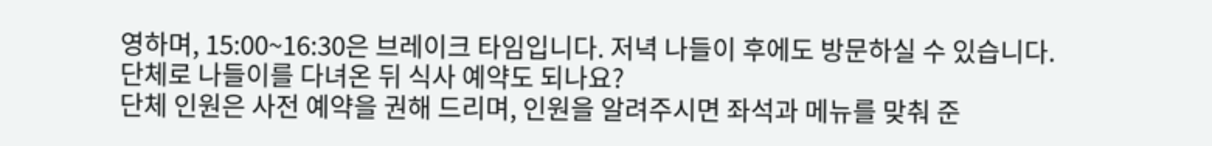영하며, 15:00~16:30은 브레이크 타임입니다. 저녁 나들이 후에도 방문하실 수 있습니다.
단체로 나들이를 다녀온 뒤 식사 예약도 되나요?
단체 인원은 사전 예약을 권해 드리며, 인원을 알려주시면 좌석과 메뉴를 맞춰 준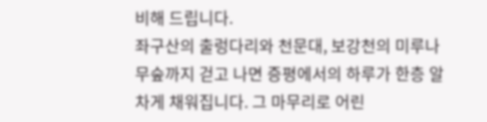비해 드립니다.
좌구산의 출렁다리와 천문대, 보강천의 미루나무숲까지 걷고 나면 증평에서의 하루가 한층 알차게 채워집니다. 그 마무리로 어린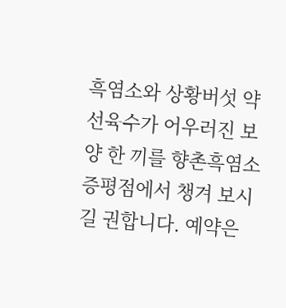흑염소와 상황버섯 약선육수가 어우러진 보양 한 끼를 향촌흑염소 증평점에서 챙겨 보시길 권합니다. 예약은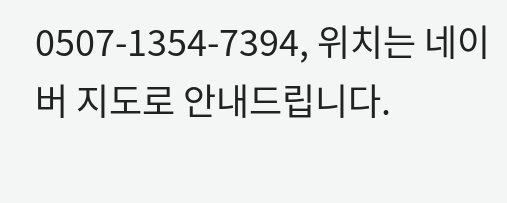0507-1354-7394, 위치는 네이버 지도로 안내드립니다.